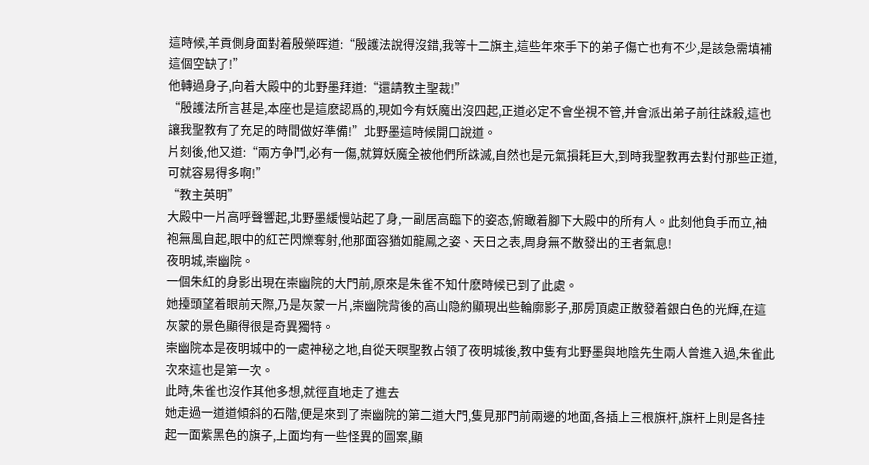這時候,羊貢側身面對着殷榮晖道:“殷護法說得沒錯,我等十二旗主,這些年來手下的弟子傷亡也有不少,是該急需填補這個空缺了!”
他轉過身子,向着大殿中的北野墨拜道:“還請教主聖裁!”
“殷護法所言甚是,本座也是這麽認爲的,現如今有妖魔出沒四起,正道必定不會坐視不管,并會派出弟子前往誅殺,這也讓我聖教有了充足的時間做好準備!”北野墨這時候開口說道。
片刻後,他又道:“兩方争鬥,必有一傷,就算妖魔全被他們所誅滅,自然也是元氣損耗巨大,到時我聖教再去對付那些正道,可就容易得多啊!”
“教主英明”
大殿中一片高呼聲響起,北野墨緩慢站起了身,一副居高臨下的姿态,俯瞰着腳下大殿中的所有人。此刻他負手而立,袖袍無風自起,眼中的紅芒閃爍奪射,他那面容猶如龍鳳之姿、天日之表,周身無不散發出的王者氣息!
夜明城,崇幽院。
一個朱紅的身影出現在崇幽院的大門前,原來是朱雀不知什麽時候已到了此處。
她擡頭望着眼前天際,乃是灰蒙一片,崇幽院背後的高山隐約顯現出些輪廓影子,那房頂處正散發着銀白色的光輝,在這灰蒙的景色顯得很是奇異獨特。
崇幽院本是夜明城中的一處神秘之地,自從天暝聖教占領了夜明城後,教中隻有北野墨與地陰先生兩人曾進入過,朱雀此次來這也是第一次。
此時,朱雀也沒作其他多想,就徑直地走了進去
她走過一道道傾斜的石階,便是來到了崇幽院的第二道大門,隻見那門前兩邊的地面,各插上三根旗杆,旗杆上則是各挂起一面紫黑色的旗子,上面均有一些怪異的圖案,顯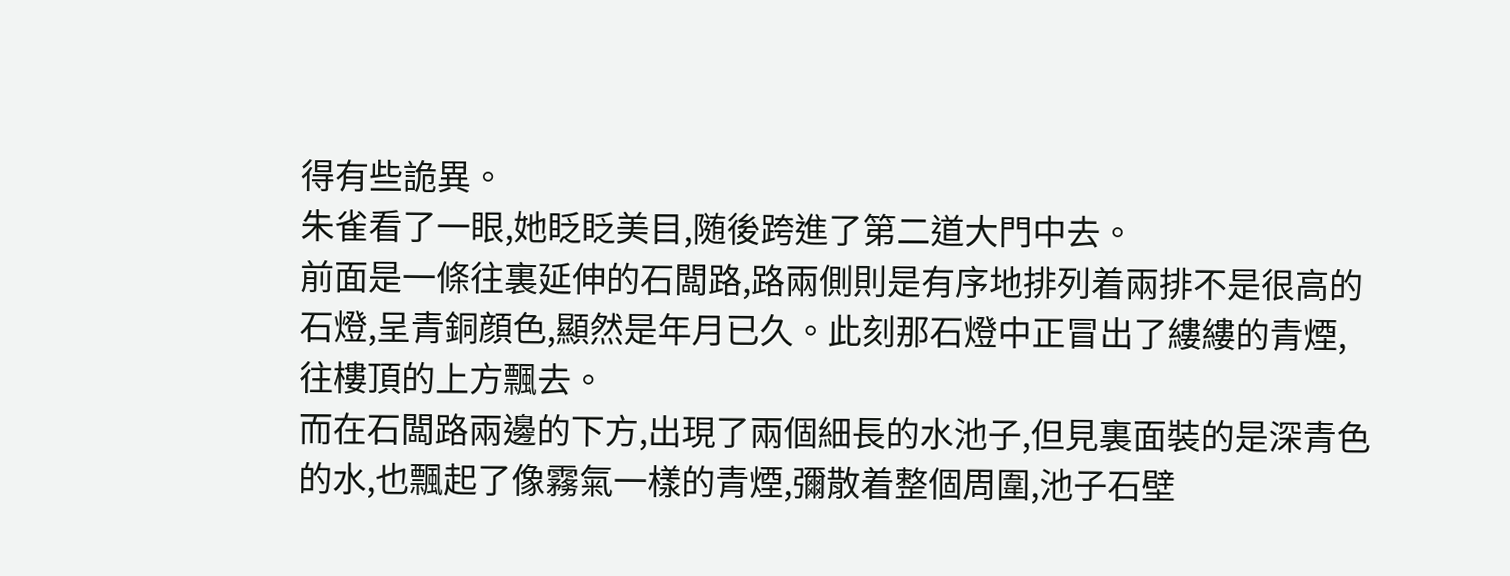得有些詭異。
朱雀看了一眼,她眨眨美目,随後跨進了第二道大門中去。
前面是一條往裏延伸的石闆路,路兩側則是有序地排列着兩排不是很高的石燈,呈青銅顔色,顯然是年月已久。此刻那石燈中正冒出了縷縷的青煙,往樓頂的上方飄去。
而在石闆路兩邊的下方,出現了兩個細長的水池子,但見裏面裝的是深青色的水,也飄起了像霧氣一樣的青煙,彌散着整個周圍,池子石壁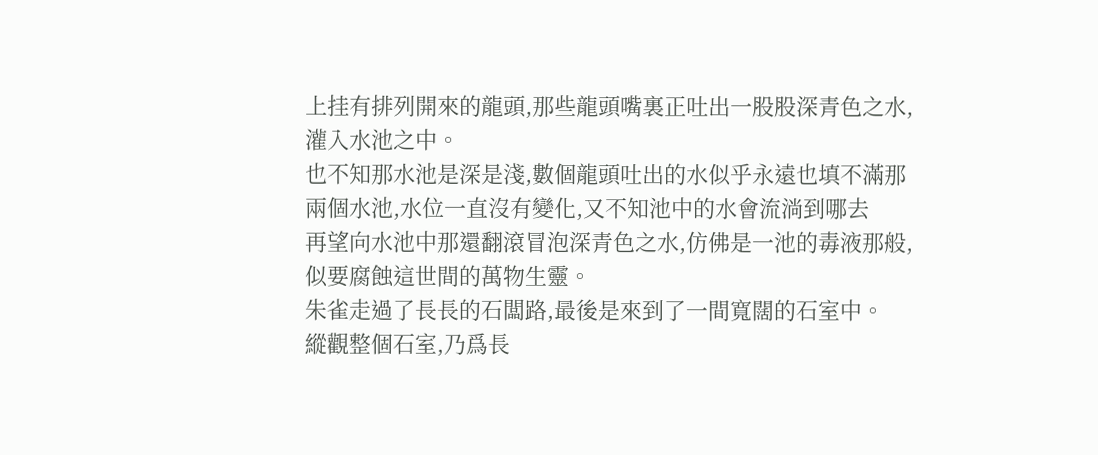上挂有排列開來的龍頭,那些龍頭嘴裏正吐出一股股深青色之水,灌入水池之中。
也不知那水池是深是淺,數個龍頭吐出的水似乎永遠也填不滿那兩個水池,水位一直沒有變化,又不知池中的水會流淌到哪去
再望向水池中那還翻滾冒泡深青色之水,仿佛是一池的毒液那般,似要腐蝕這世間的萬物生靈。
朱雀走過了長長的石闆路,最後是來到了一間寬闊的石室中。
縱觀整個石室,乃爲長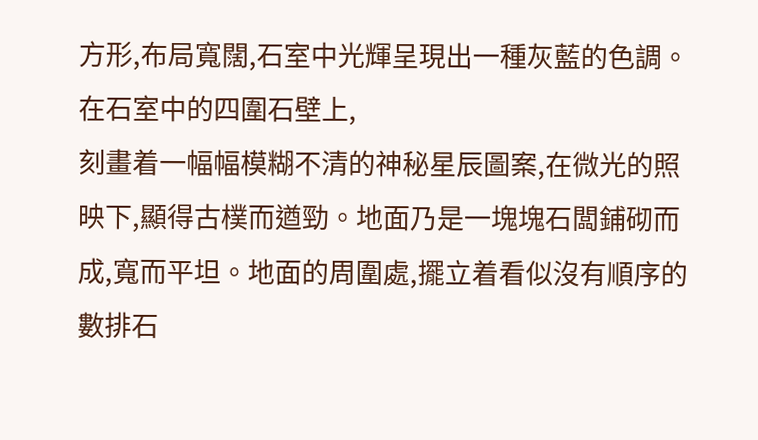方形,布局寬闊,石室中光輝呈現出一種灰藍的色調。
在石室中的四圍石壁上,
刻畫着一幅幅模糊不清的神秘星辰圖案,在微光的照映下,顯得古樸而遒勁。地面乃是一塊塊石闆鋪砌而成,寬而平坦。地面的周圍處,擺立着看似沒有順序的數排石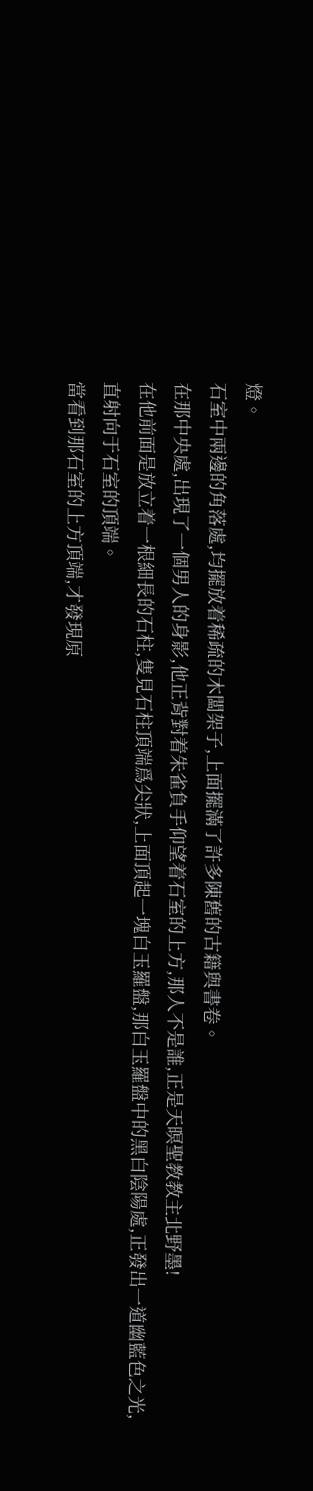燈。
石室中兩邊的角落處,均擺放着稀疏的木闆架子,上面擺滿了許多陳舊的古籍與書卷。
在那中央處,出現了一個男人的身影,他正背對着朱雀負手仰望着石室的上方,那人不是誰,正是天暝聖教教主北野墨!
在他前面是放立着一根細長的石柱,隻見石柱頂端爲尖狀,上面頂起一塊白玉羅盤,那白玉羅盤中的黑白陰陽處,正發出一道幽藍色之光,直射向于石室的頂端。
當看到那石室的上方頂端,才發現原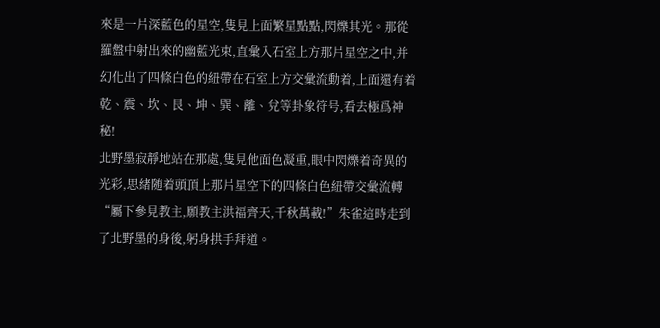來是一片深藍色的星空,隻見上面繁星點點,閃爍其光。那從羅盤中射出來的幽藍光束,直彙入石室上方那片星空之中,并幻化出了四條白色的紐帶在石室上方交彙流動着,上面還有着乾、震、坎、艮、坤、巽、離、兌等卦象符号,看去極爲神秘!
北野墨寂靜地站在那處,隻見他面色凝重,眼中閃爍着奇異的光彩,思緒随着頭頂上那片星空下的四條白色紐帶交彙流轉
“屬下參見教主,願教主洪福齊天,千秋萬載!”朱雀這時走到了北野墨的身後,躬身拱手拜道。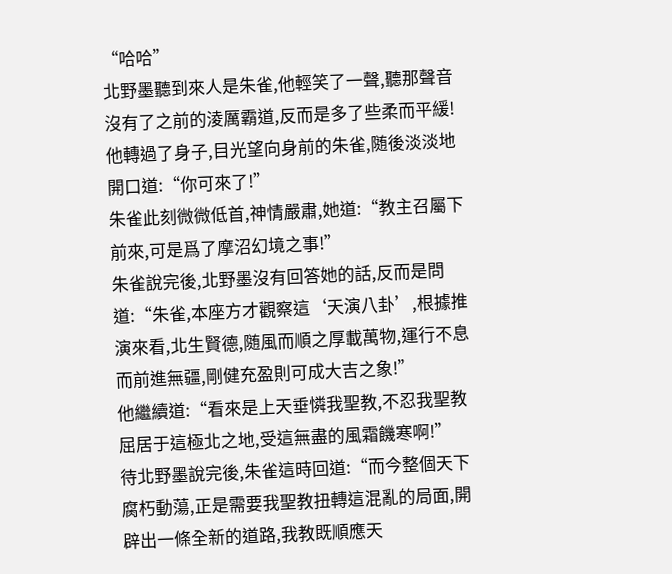“哈哈”
北野墨聽到來人是朱雀,他輕笑了一聲,聽那聲音沒有了之前的淩厲霸道,反而是多了些柔而平緩!
他轉過了身子,目光望向身前的朱雀,随後淡淡地開口道:“你可來了!”
朱雀此刻微微低首,神情嚴肅,她道:“教主召屬下前來,可是爲了摩沼幻境之事!”
朱雀說完後,北野墨沒有回答她的話,反而是問道:“朱雀,本座方才觀察這‘天演八卦’,根據推演來看,北生賢德,随風而順之厚載萬物,運行不息而前進無疆,剛健充盈則可成大吉之象!”
他繼續道:“看來是上天垂憐我聖教,不忍我聖教屈居于這極北之地,受這無盡的風霜饑寒啊!”
待北野墨說完後,朱雀這時回道:“而今整個天下腐朽動蕩,正是需要我聖教扭轉這混亂的局面,開辟出一條全新的道路,我教既順應天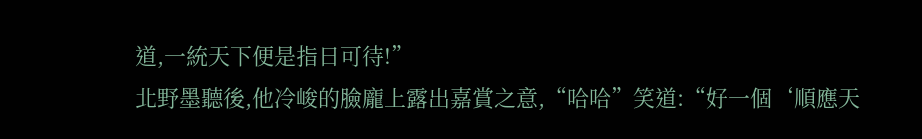道,一統天下便是指日可待!”
北野墨聽後,他冷峻的臉龐上露出嘉賞之意,“哈哈”笑道:“好一個‘順應天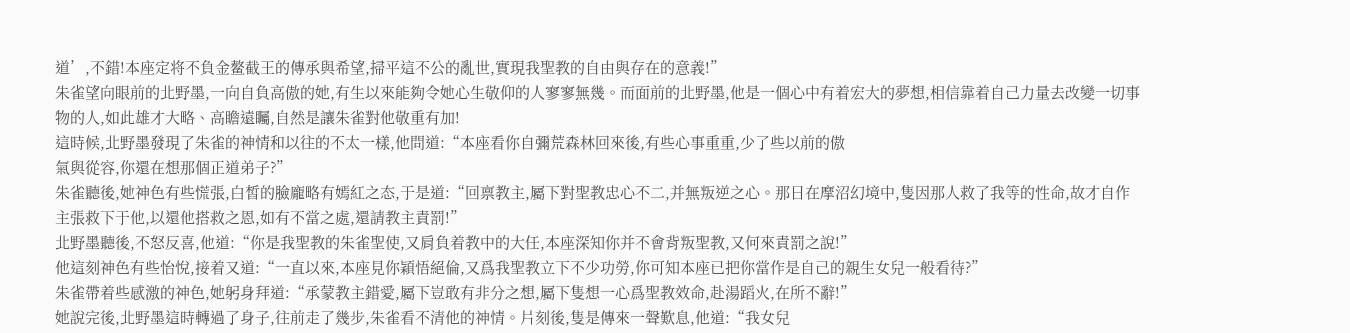道’,不錯!本座定将不負金鳌截王的傳承與希望,掃平這不公的亂世,實現我聖教的自由與存在的意義!”
朱雀望向眼前的北野墨,一向自負高傲的她,有生以來能夠令她心生敬仰的人寥寥無幾。而面前的北野墨,他是一個心中有着宏大的夢想,相信靠着自己力量去改變一切事物的人,如此雄才大略、高瞻遠矚,自然是讓朱雀對他敬重有加!
這時候,北野墨發現了朱雀的神情和以往的不太一樣,他問道:“本座看你自彌荒森林回來後,有些心事重重,少了些以前的傲
氣與從容,你還在想那個正道弟子?”
朱雀聽後,她神色有些慌張,白皙的臉龐略有嫣紅之态,于是道:“回禀教主,屬下對聖教忠心不二,并無叛逆之心。那日在摩沼幻境中,隻因那人救了我等的性命,故才自作主張救下于他,以還他搭救之恩,如有不當之處,還請教主責罰!”
北野墨聽後,不怒反喜,他道:“你是我聖教的朱雀聖使,又肩負着教中的大任,本座深知你并不會背叛聖教,又何來責罰之說!”
他這刻神色有些怡悅,接着又道:“一直以來,本座見你穎悟絕倫,又爲我聖教立下不少功勞,你可知本座已把你當作是自己的親生女兒一般看待?”
朱雀帶着些感激的神色,她躬身拜道:“承蒙教主錯愛,屬下豈敢有非分之想,屬下隻想一心爲聖教效命,赴湯蹈火,在所不辭!”
她說完後,北野墨這時轉過了身子,往前走了幾步,朱雀看不清他的神情。片刻後,隻是傳來一聲歎息,他道:“我女兒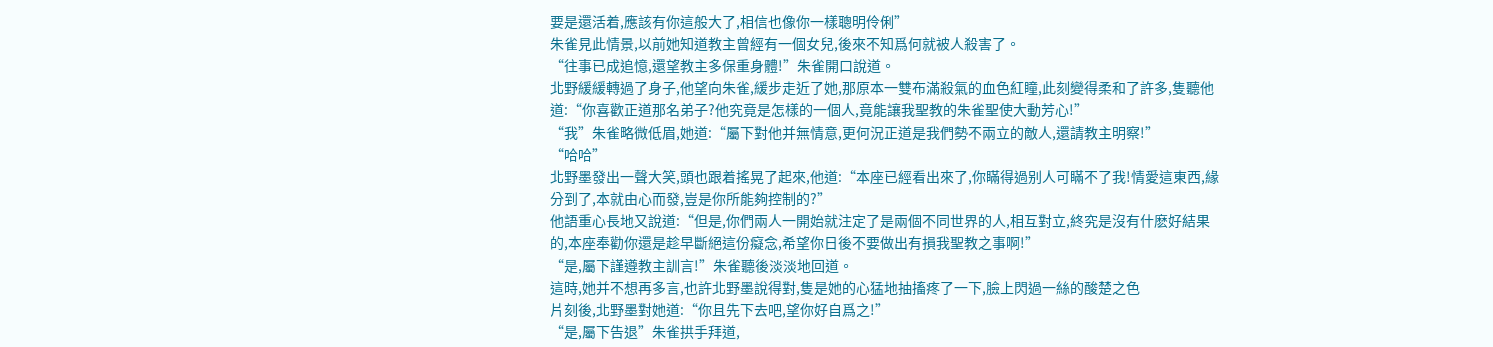要是還活着,應該有你這般大了,相信也像你一樣聰明伶俐”
朱雀見此情景,以前她知道教主曾經有一個女兒,後來不知爲何就被人殺害了。
“往事已成追憶,還望教主多保重身體!”朱雀開口說道。
北野緩緩轉過了身子,他望向朱雀,緩步走近了她,那原本一雙布滿殺氣的血色紅瞳,此刻變得柔和了許多,隻聽他道:“你喜歡正道那名弟子?他究竟是怎樣的一個人,竟能讓我聖教的朱雀聖使大動芳心!”
“我”朱雀略微低眉,她道:“屬下對他并無情意,更何況正道是我們勢不兩立的敵人,還請教主明察!”
“哈哈”
北野墨發出一聲大笑,頭也跟着搖晃了起來,他道:“本座已經看出來了,你瞞得過别人可瞞不了我!情愛這東西,緣分到了,本就由心而發,豈是你所能夠控制的?”
他語重心長地又說道:“但是,你們兩人一開始就注定了是兩個不同世界的人,相互對立,終究是沒有什麽好結果的,本座奉勸你還是趁早斷絕這份癡念,希望你日後不要做出有損我聖教之事啊!”
“是,屬下謹遵教主訓言!”朱雀聽後淡淡地回道。
這時,她并不想再多言,也許北野墨說得對,隻是她的心猛地抽搐疼了一下,臉上閃過一絲的酸楚之色
片刻後,北野墨對她道:“你且先下去吧,望你好自爲之!”
“是,屬下告退”朱雀拱手拜道,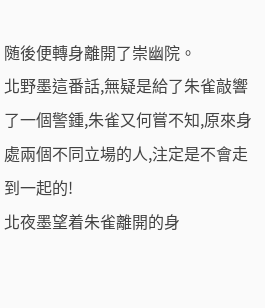随後便轉身離開了崇幽院。
北野墨這番話,無疑是給了朱雀敲響了一個警鍾,朱雀又何嘗不知,原來身處兩個不同立場的人,注定是不會走到一起的!
北夜墨望着朱雀離開的身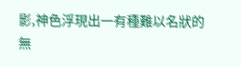影,神色浮現出一有種難以名狀的無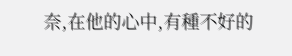奈,在他的心中,有種不好的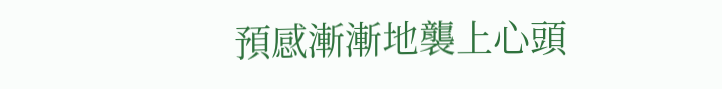預感漸漸地襲上心頭